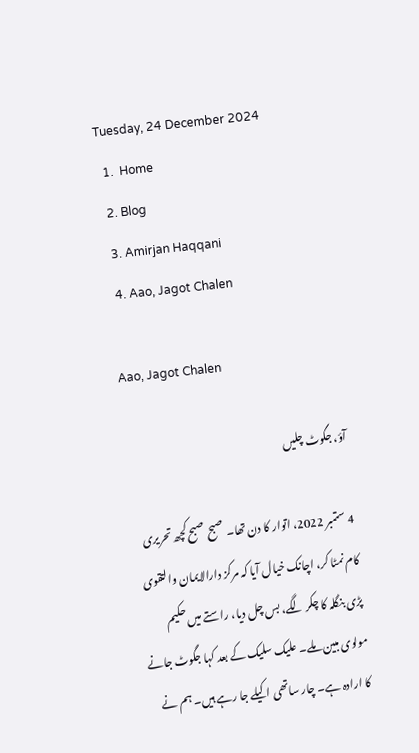Tuesday, 24 December 2024
  1.  Home
  2. Blog
  3. Amirjan Haqqani
  4. Aao, Jagot Chalen

Aao, Jagot Chalen

آؤ، جگوٹ چلیں

4 ستمبر 2022، اتوار کا دن تھا۔ صبح صبح کچھ تحریری کام نمٹا کر، اچانک خیال آیا کہ مرکز دارالایمان والتقوی پڑی بنگلہ کا چکر لگے، بس چل دیا، راستے میں حکیم مولوی مبین ملے۔ علیک سلیک کے بعد کہا جگوٹ جانے کا ارادہ ہے۔ چار ساتھی اکیلے جا رہے ہیں۔ ہم نے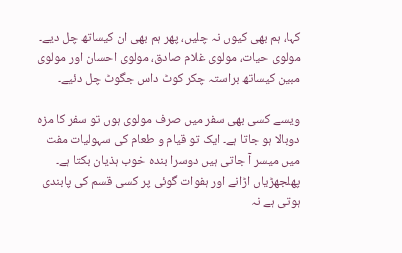کہا، ہم بھی کیوں نہ چلیں، پھر ہم بھی ان کیساتھ چل دیے۔ مولوی حیات، مولوی غلام صادق، مولوی احسان اور مولوی مبین کیساتھ براستہ چکر کوٹ داس جگوٹ چل دئیے۔

ویسے کسی بھی سفر میں صرف مولوی ہوں تو سفر کا مزہ دوبالا ہو جاتا ہے۔ ایک تو قیام و طعام کی سہولیات مفت میں میسر آ جاتی ہیں دوسرا بندہ خوب ہذیان بکتا ہے۔ پھلجھڑیاں اڑانے اور ہفوات گوئی پر کسی قسم کی پابندی ہوتی ہے نہ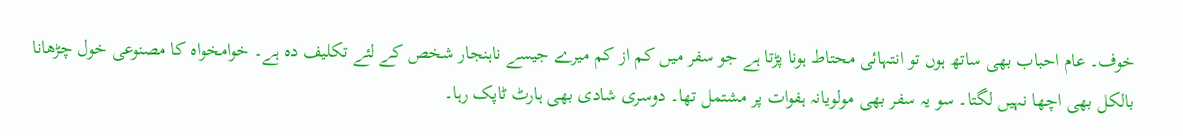خوف۔ عام احباب بھی ساتھ ہوں تو انتہائی محتاط ہونا پڑتا ہے جو سفر میں کم از کم میرے جیسے ناہنجار شخص کے لئے تکلیف دہ ہے۔ خوامخواہ کا مصنوعی خول چڑھانا بالکل بھی اچھا نہیں لگتا۔ سو یہ سفر بھی مولویانہ ہفوات پر مشتمل تھا۔ دوسری شادی بھی ہارٹ ٹاپک رہا۔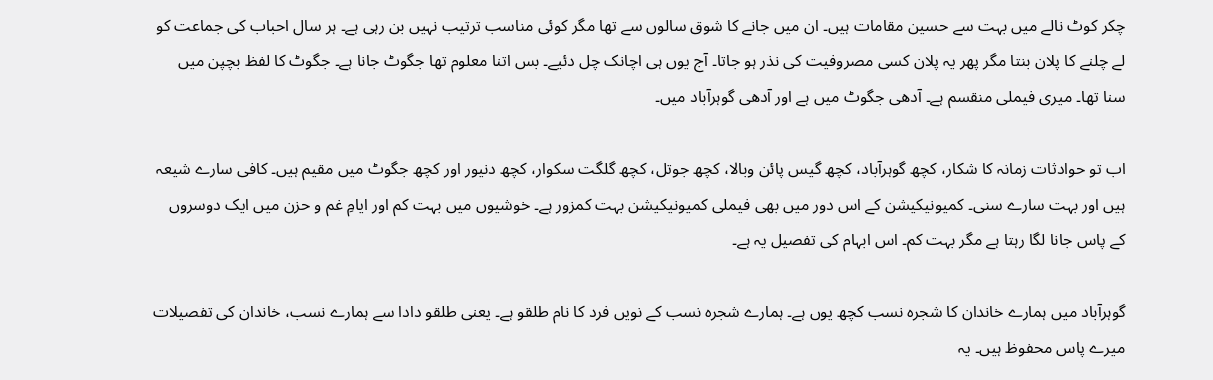چکر کوٹ نالے میں بہت سے حسین مقامات ہیں۔ ان میں جانے کا شوق سالوں سے تھا مگر کوئی مناسب ترتیب نہیں بن رہی ہے۔ ہر سال احباب کی جماعت کو لے چلنے کا پلان بنتا مگر پھر یہ پلان کسی مصروفیت کی نذر ہو جاتا۔ آج یوں ہی اچانک چل دئیے۔ بس اتنا معلوم تھا جگوٹ جانا ہے۔ جگوٹ کا لفظ بچپن میں سنا تھا۔ میری فیملی منقسم ہے۔ آدھی جگوٹ میں ہے اور آدھی گوہرآباد میں۔

اب تو حوادثات زمانہ کا شکار، کچھ گوہرآباد، کچھ گیس پائن وبالا، کچھ جوتل، کچھ گلگت سکوار، کچھ دنیور اور کچھ جگوٹ میں مقیم ہیں۔ کافی سارے شیعہ ہیں اور بہت سارے سنی۔ کمیونیکیشن کے اس دور میں بھی فیملی کمیونیکیشن بہت کمزور ہے۔ خوشیوں میں بہت کم اور ایامِ غم و حزن میں ایک دوسروں کے پاس جانا لگا رہتا ہے مگر بہت کم۔ اس ابہام کی تفصیل یہ ہے۔

گوہرآباد میں ہمارے خاندان کا شجرہ نسب کچھ یوں ہے۔ ہمارے شجرہ نسب کے نویں فرد کا نام طلقو ہے۔ یعنی طلقو دادا سے ہمارے نسب، خاندان کی تفصیلات میرے پاس محفوظ ہیں۔ یہ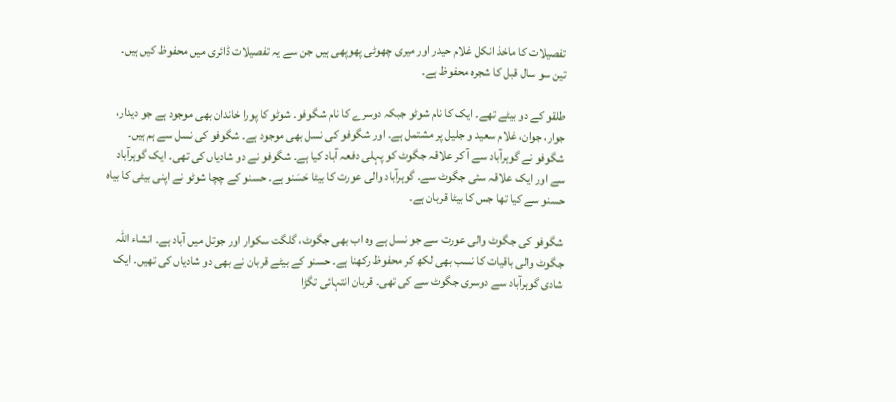تفصیلات کا ماخذ انکل غلام حیدر اور میری چھوٹی پھوپھی ہیں جن سے یہ تفصیلات ڈائری میں محفوظ کیں ہیں۔ تین سو سال قبل کا شجرہ محفوظ ہے۔

طلقو کے دو بیٹے تھے۔ ایک کا نام شوٹو جبکہ دوسرے کا نام شگوفو۔ شوٹو کا پورا خاندان بھی موجود ہے جو دیدار، جوار، جوان، غلام سعید و جلیل پر مشتمل ہے۔ اور شگوفو کی نسل بھی موجود ہے۔ شگوفو کی نسل سے ہم ہیں۔ شگوفو نے گوہرآباد سے آ کر علاقہ جگوٹ کو پہلی دفعہ آباد کیا ہے۔ شگوفو نے دو شادیاں کی تھی۔ ایک گوہرآباد سے اور ایک علاقہ سئی جگوٹ سے۔ گوہرآباد والی عورت کا بیٹا حَسَنو ہے۔ حسنو کے چچا شوٹو نے اپنی بیٹی کا بیاہ حسنو سے کیا تھا جس کا بیٹا قربان ہے۔

شگوفو کی جگوٹ والی عورت سے جو نسل ہے وہ اب بھی جگوٹ، گلگت سکوار اور جوتل میں آباد ہے۔ انشاء اللہ جگوٹ والی باقیات کا نسب بھی لکھ کر محفوظ رکھنا ہے۔ حسنو کے بیٹے قربان نے بھی دو شادیاں کی تھیں۔ ایک شادی گوہرآباد سے دوسری جگوٹ سے کی تھی۔ قربان انتہائی تگڑا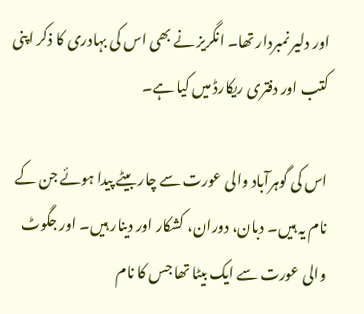اور دلیر نمبردار تھا۔ انگریز نے بھی اس کی بہادری کا ذکر اپنی کتب اور دفتری ریکارڈ میں کیا ہے۔

اس کی گوہرآباد والی عورت سے چار بیٹے پیدا ہوئے جن کے نام یہ ہیں۔ دبان، دوران، کشکار اور دینار ہیں۔ اور جگوٹ والی عورت سے ایک بیٹا تھا جس کا نام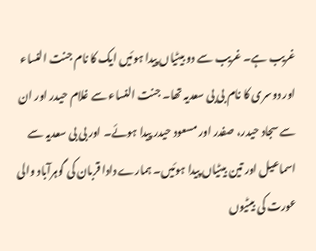غریب ہے۔ غریب سے دو بیٹیاں پیدا ہوئیں ایک کا نام جنت النساء اور دوسری کا نام بی بی سعدیہ تھا۔ جنت النساء سے غلام حیدر اور ان سے سجاد حیدر، صفدر اور مسعود حیدر پیدا ہوئے۔ اور بی بی سعدیہ سے اسماعیل اور تین بیٹیاں پیدا ہوئیں۔ ہمارے دادا قربان کی گوہرآباد والی عورت کی بیٹیوں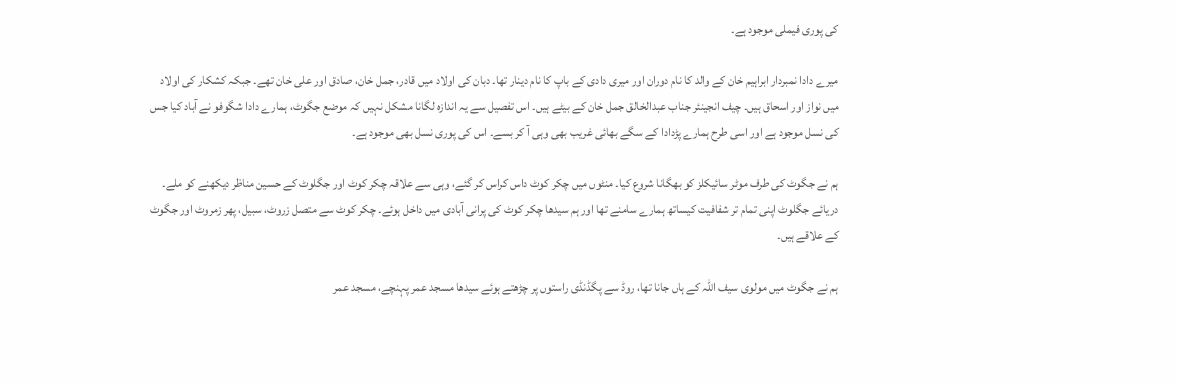کی پوری فیملی موجود ہے۔

میرے دادا نمبردار ابراہیم خان کے والد کا نام دوران اور میری دادی کے باپ کا نام دینار تھا۔ دبان کی اولاد میں قادر، جمل خان، صادق اور علی خان تھے۔ جبکہ کشکار کی اولاد میں نواز اور اسحاق ہیں۔ چیف انجینئر جناب عبدالخالق جمل خان کے بیٹے ہیں۔ اس تفصیل سے یہ اندازہ لگانا مشکل نہیں کہ موضع جگوٹ، ہمارے دادا شگوفو نے آباد کیا جس کی نسل موجود ہے اور اسی طرح ہمارے پڑدادا کے سگے بھائی غریب بھی وہی آ کر بسے۔ اس کی پوری نسل بھی موجود ہے۔

ہم نے جگوٹ کی طرف موٹر سائیکلز کو بھگانا شروع کیا۔ منٹوں میں چکر کوٹ داس کراس کر گئے، وہی سے علاقہ چکر کوٹ اور جگلوٹ کے حسین مناظر دیکھنے کو ملے۔ دریائے جگلوٹ اپنی تمام تر شفافیت کیساتھ ہمارے سامنے تھا اور ہم سیدھا چکر کوٹ کی پرانی آبادی میں داخل ہوئے۔ چکر کوٹ سے متصل زروٹ، سبیل، پھر زمروٹ اور جگوٹ کے علاقے ہیں۔

ہم نے جگوٹ میں مولوی سیف اللہ کے ہاں جانا تھا، روڈ سے پگڈنڈی راستوں پر چڑھتے ہوئے سیدھا مسجد عمر پہنچے، مسجد عمر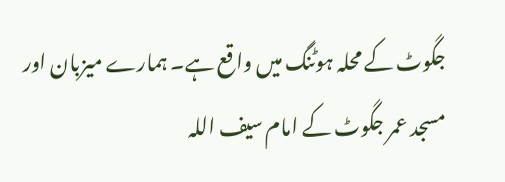جگوٹ کے محلہ ہوٹنگ میں واقع ہے۔ ہمارے میزبان اور مسجد عمر جگوٹ کے امام سیف اللہ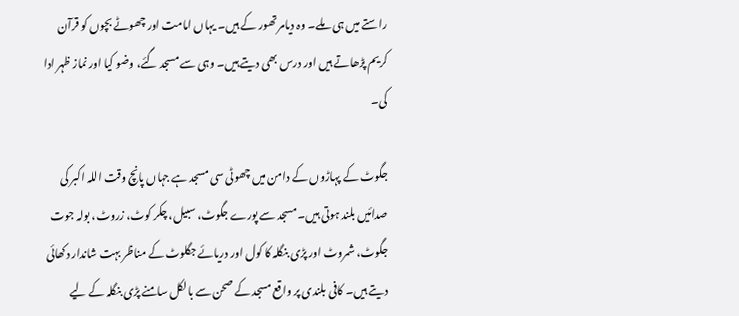راستے میں ہی ملے۔ وہ دیامر تھور کے ہیں۔ یہاں امامت اور چھوٹے بچوں کو قرآن کریم پڑھاتے ہیں اور درس بھی دیتے ہیں۔ وہی سے مسجد گئے، وضو کیا اور نماز ظہر ادا کی۔

جگوٹ کے پہاڑوں کے دامن میں چھوٹی سی مسجد ہے جہاں پانچ وقت اللہ اکبر کی صدائیں بلند ہوتی ہیں۔ مسجد سے پورے جگوٹ، سبیل، چکر کوٹ، زروٹ، بولہ جوت جگوٹ، شمروٹ اور پڑی بنگلہ کا کول اور دریائے جگلوٹ کے مناظر بہت شاندار دکھائی دیتے ہیں۔ کافی بلندی پر واقع مسجد کے صحن سے بالکل سامنے پڑی بنگلہ کے لیے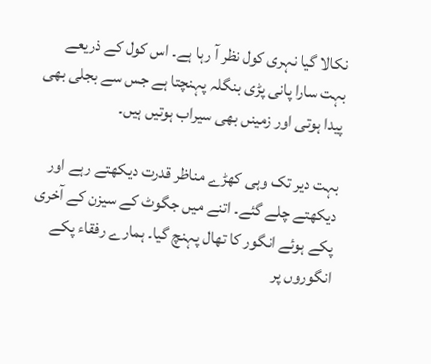نکالا گیا نہری کول نظر آ رہا ہے۔ اس کول کے ذریعے بہت سارا پانی پڑی بنگلہ پہنچتا ہے جس سے بجلی بھی پیدا ہوتی اور زمینں بھی سیراب ہوتیں ہیں۔

بہت دیر تک وہی کھڑے مناظر قدرت دیکھتے رہے اور دیکھتے چلے گئے۔ اتنے میں جگوٹ کے سیزن کے آخری پکے ہوئے انگور کا تھال پہنچ گیا۔ ہمارے رفقاء پکے انگوروں پر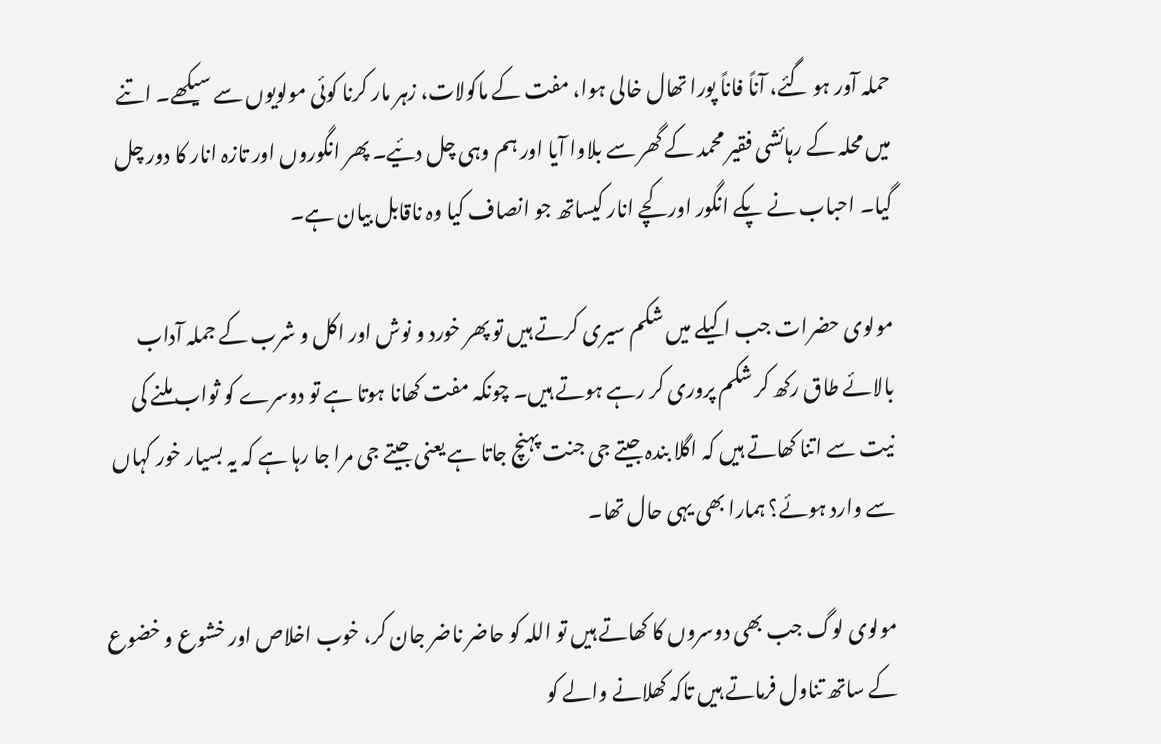حملہ آور ہو گئے، آناً فاناً پورا تھال خالی ہوا، مفت کے ماکولات، زہر مار کرنا کوئی مولویوں سے سیکھے۔ اتنے میں محلہ کے رہائشی فقیر محمد کے گھر سے بلاوا آیا اور ہم وہی چل دئیے۔ پھر انگوروں اور تازہ انار کا دور چل گیا۔ احباب نے پکے انگور اور کچے انار کیساتھ جو انصاف کیا وہ ناقابل بیان ہے۔

مولوی حضرات جب اکیلے میں شکم سیری کرتے ہیں تو پھر خورد و نوش اور اکل و شرب کے جملہ آداب بالائے طاق رکھ کر شکم پروری کر رہے ہوتے ہیں۔ چونکہ مفت کھانا ہوتا ہے تو دوسرے کو ثواب ملنے کی نیت سے اتنا کھاتے ہیں کہ اگلا بندہ جیتے جی جنت پہنچ جاتا ہے یعنی جیتے جی مرا جا رہا ہے کہ یہ بسیار خور کہاں سے وارد ہوئے؟ ہمارا بھی یہی حال تھا۔

مولوی لوگ جب بھی دوسروں کا کھاتے ہیں تو اللہ کو حاضر ناضر جان کر، خوب اخلاص اور خشوع و خضوع کے ساتھ تناول فرماتے ہیں تاکہ کھلانے والے کو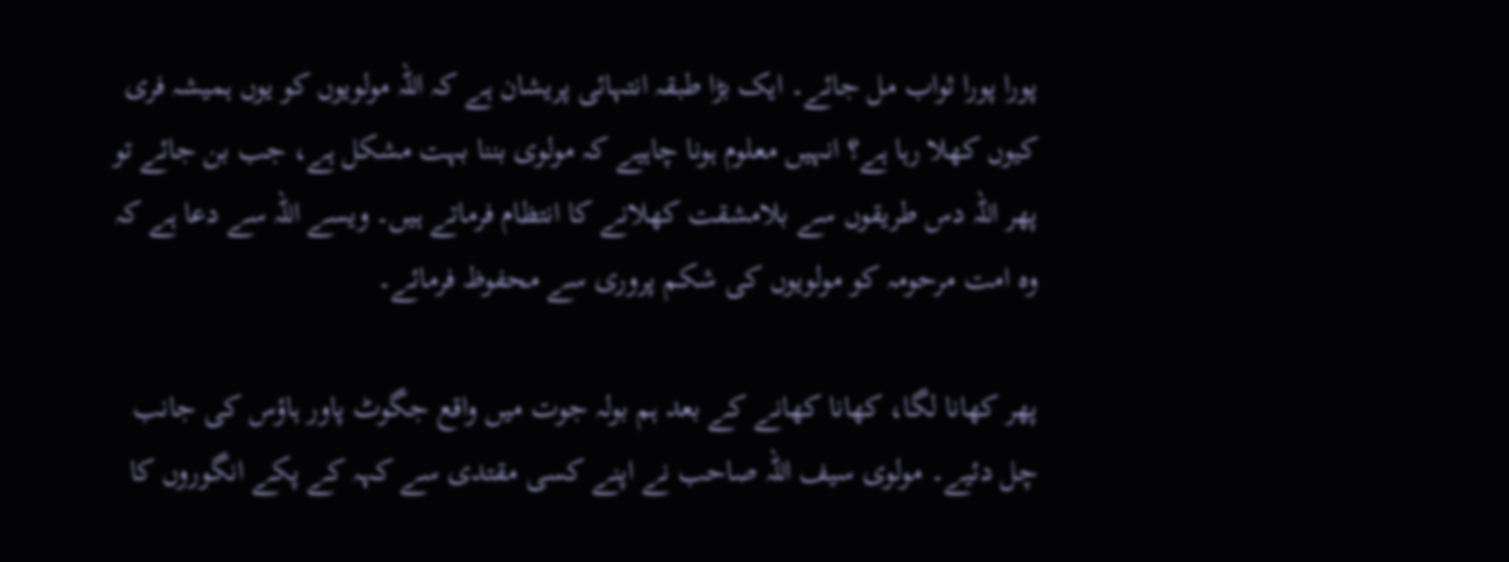پورا پورا ثواب مل جائے۔ ایک بڑا طبقہ انتہائی پریشان ہے کہ اللہ مولویوں کو یوں ہمیشہ فری کیوں کھلا رہا ہے؟ انہیں معلوم ہونا چاہیے کہ مولوی بننا بہت مشکل ہے، جب بن جائے تو پھر اللہ دس طریقوں سے بلامشقت کھلانے کا انتظام فرماتے ہیں۔ ویسے اللہ سے دعا ہے کہ وہ امت مرحومہ کو مولویوں کی شکم پروری سے محفوظ فرمائے۔

پھر کھانا لگا، کھانا کھانے کے بعد ہم بولہ جوت میں واقع جگوٹ پاور ہاؤس کی جانب چل دئیے۔ مولوی سیف اللہ صاحب نے اپنے کسی مقتدی سے کہہ کے پکے انگوروں کا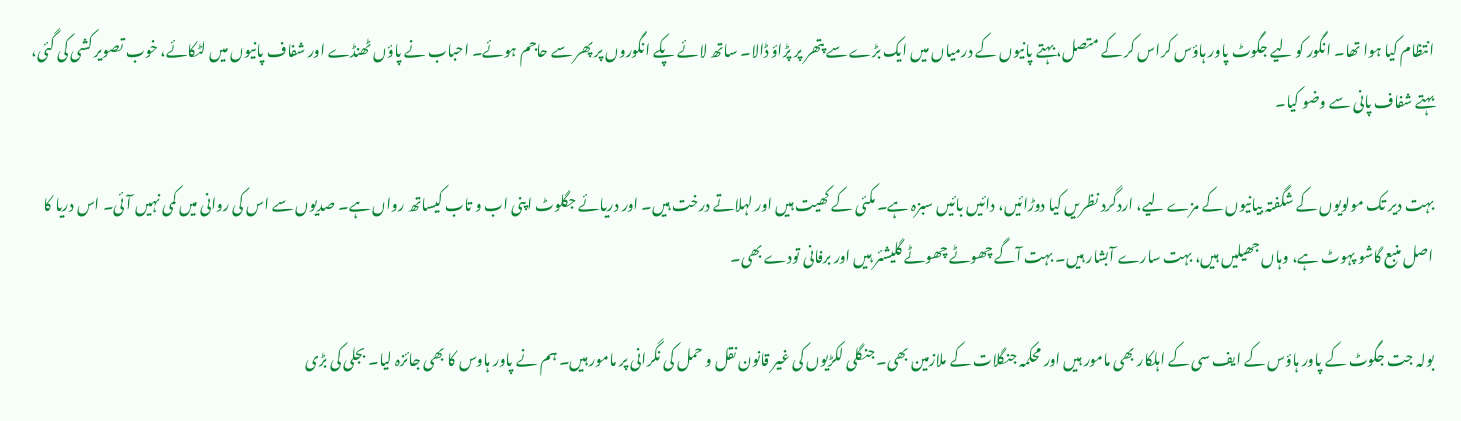انتظام کیا ہوا تھا۔ انگور کو لیے جگوٹ پاور ہاؤس کراس کر کے متصل، بہتے پانیوں کے درمیاں میں ایک بڑے سے پتھر پر پڑاؤ ڈالا۔ ساتھ لائے پکے انگوروں پر پھر سے حاجم ہوئے۔ احباب نے پاؤں ٹھنڈے اور شفاف پانیوں میں لٹکائے، خوب تصویر کشی کی گئی، بہتے شفاف پانی سے وضو کیا۔

بہت دیر تک مولویوں کے شگفتہ بیانیوں کے مزے لیے، اردگرد نظریں کیا دوڑائیں، دائیں بائیں سبزہ ہے۔ مکئی کے کھیت ہیں اور لہلاتے درخت ہیں۔ اور دریائے جگلوٹ اپنی اب و تاب کیساتھ رواں ہے۔ صدیوں سے اس کی روانی میں کمی نہیں آئی۔ اس دریا کا اصل منبع گاشو پہوٹ ہے، وہاں جھیلیں ہیں، بہت سارے آبشار ہیں۔ بہت آگے چھوٹے چھوٹے گلیشئر ہیں اور برفانی تودے بھی۔

بولہ جت جگوٹ کے پاور ہاؤس کے ایف سی کے اہلکار بھی مامور ہیں اور محکمہ جنگلات کے ملازمین بھی۔ جنگلی لکڑیوں کی غیر قانون نقل و حمل کی نگرانی پر مامور ہیں۔ ہم نے پاور ہاوس کا بھی جائزہ لیا۔ بجلی کی بڑی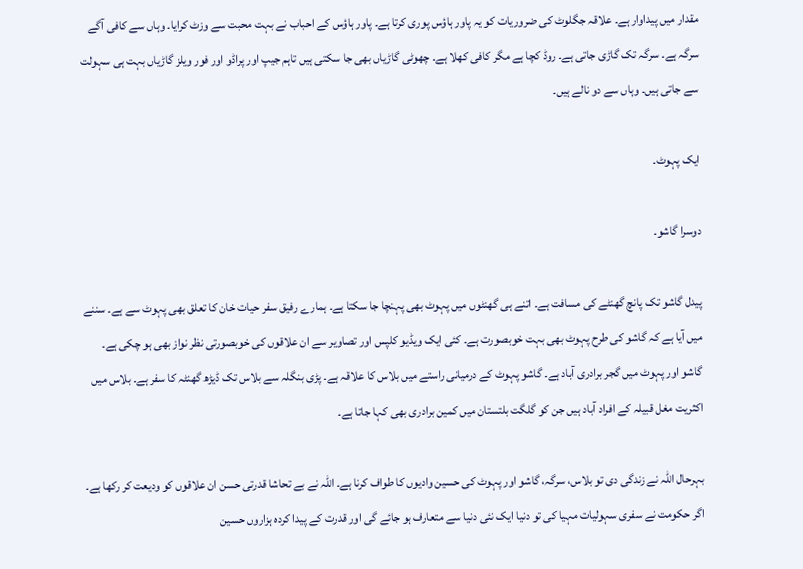مقدار میں پیداوار ہے۔ علاقہ جگلوٹ کی ضروریات کو یہ پاور ہاؤس پوری کرتا ہے۔ پاور ہاؤس کے احباب نے بہت محبت سے وزٹ کرایا۔ وہاں سے کافی آگے سرگہ ہے۔ سرگہ تک گاڑی جاتی ہے۔ روڈ کچا ہے مگر کافی کھلا ہے۔ چھوٹی گاڑیاں بھی جا سکتی ہیں تاہم جیپ اور پراڈو اور فور ویلز گاڑیاں بہت ہی سہولت سے جاتی ہیں۔ وہاں سے دو نالے ہیں۔

ایک پہوٹ۔

دوسرا گاشو۔

پیدل گاشو تک پانچ گھنٹے کی مسافت ہے۔ اتنے ہی گھنٹوں میں پہوٹ بھی پہنچا جا سکتا ہے۔ ہمارے رفیق سفر حیات خان کا تعلق بھی پہوٹ سے ہے۔ سننے میں آیا ہے کہ گاشو کی طرح پہوٹ بھی بہت خوبصورت ہے۔ کئی ایک ویڈیو کلپس اور تصاویر سے ان علاقوں کی خوبصورتی نظر نواز بھی ہو چکی ہے۔ گاشو اور پہوٹ میں گجر برادری آباد ہے۔ گاشو پہوٹ کے درمیانی راستے میں بلاس کا علاقہ ہے۔ پڑی بنگلہ سے بلاس تک ڈیڑھ گھنٹہ کا سفر ہے۔ بلاس میں اکثریت مغل قبیلہ کے افراد آباد ہیں جن کو گلگت بلتستان میں کمین برادری بھی کہا جاتا ہے۔

بہرحال اللہ نے زندگی دی تو بلاس، سرگہ، گاشو اور پہوٹ کی حسین وادیوں کا طواف کرنا ہے۔ اللہ نے بے تحاشا قدرتی حسن ان علاقوں کو ودیعت کر رکھا ہے۔ اگر حکومت نے سفری سہولیات مہیا کی تو دنیا ایک نئی دنیا سے متعارف ہو جائے گی اور قدرت کے پیدا کردہ ہزاروں حسین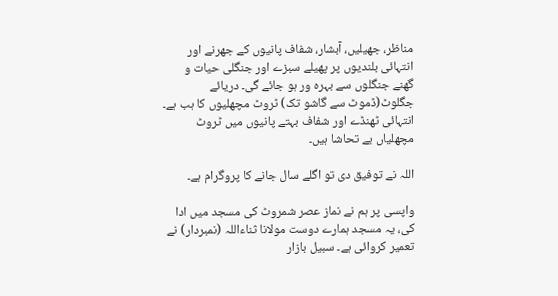مناظر، جھیلیں، آبشار، شفاف پانیوں کے جھرنے اور انتہائی بلندیوں پر پھیلے سبزے اور جنگلی حیات و گھنے جنگلوں سے بہرہ ور ہو جائے گی۔ دریائے جگلوٹ(ڈموٹ سے گاشو تک) ٹروٹ مچھلیوں کا ہب ہے۔ انتہائی ٹھنڈے اور شفاف بہتے پانیوں میں ٹروٹ مچھلیاں بے تحاشا ہیں۔

اللہ نے توفیق دی تو اگلے سال جانے کا پروگرام ہے۔

واپسی پر ہم نے نماز عصر شمروٹ کی مسجد میں ادا کی، یہ مسجد ہمارے دوست مولانا ثناءاللہ (نمبردار) نے تعمیر کروائی ہے۔ سبیل بازار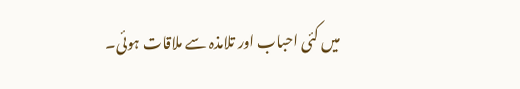میں کئی احباب اور تلامذہ سے ملاقات ہوئی۔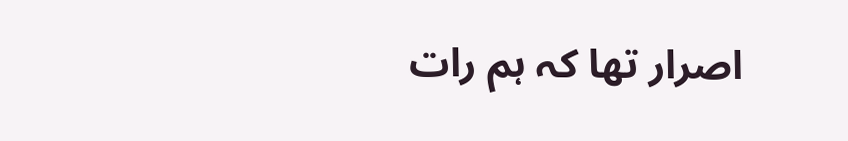اصرار تھا کہ ہم رات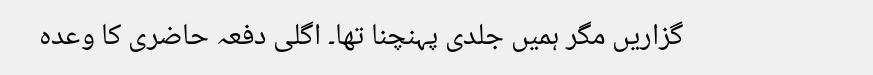گزاریں مگر ہمیں جلدی پہنچنا تھا۔ اگلی دفعہ حاضری کا وعدہ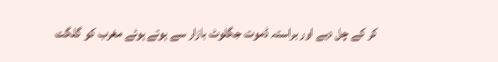کر کے چل دیے اور براستہ ڈموت جگلوٹ بازار سے ہوتے ہوئے مغرب کو گلگت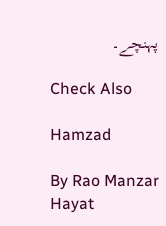پہنچے۔

Check Also

Hamzad

By Rao Manzar Hayat